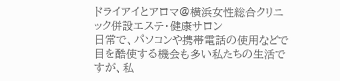ドライアイとアロマ@横浜女性総合クリニック併設エステ・健康サロン
日常で、パソコンや携帯電話の使用などで目を酷使する機会も多い私たちの生活ですが、私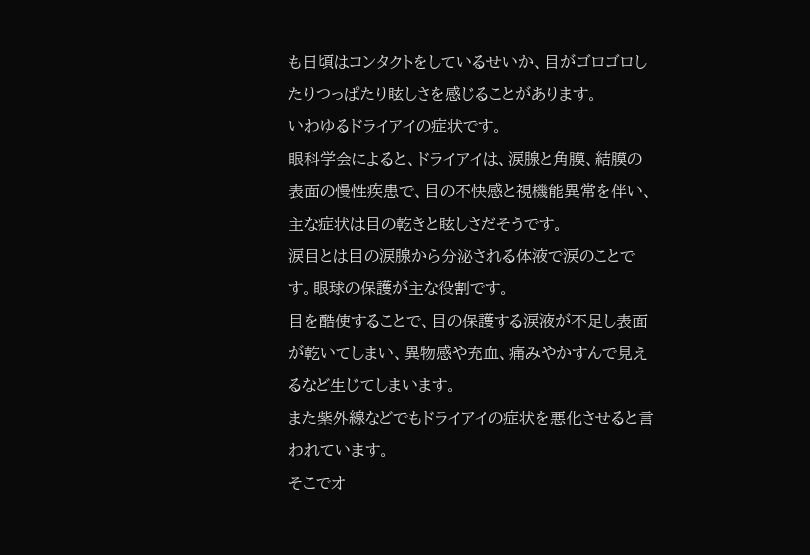も日頃はコンタクトをしているせいか、目がゴロゴロしたりつっぱたり眩しさを感じることがあります。
いわゆるドライアイの症状です。
眼科学会によると、ドライアイは、涙腺と角膜、結膜の表面の慢性疾患で、目の不快感と視機能異常を伴い、主な症状は目の乾きと眩しさだそうです。
涙目とは目の涙腺から分泌される体液で涙のことです。眼球の保護が主な役割です。
目を酷使することで、目の保護する涙液が不足し表面が乾いてしまい、異物感や充血、痛みやかすんで見えるなど生じてしまいます。
また紫外線などでもドライアイの症状を悪化させると言われています。
そこでオ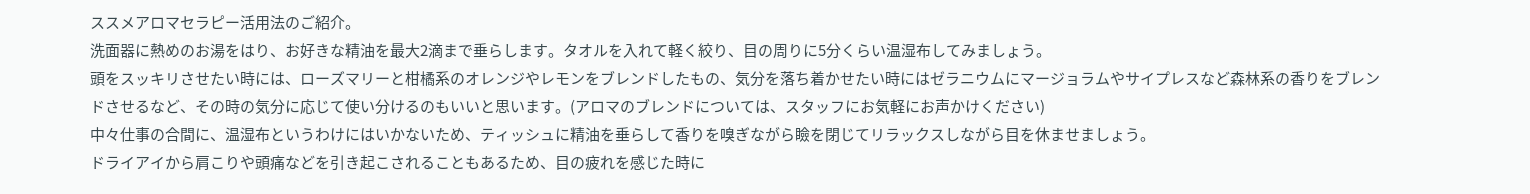ススメアロマセラピー活用法のご紹介。
洗面器に熱めのお湯をはり、お好きな精油を最大2滴まで垂らします。タオルを入れて軽く絞り、目の周りに5分くらい温湿布してみましょう。
頭をスッキリさせたい時には、ローズマリーと柑橘系のオレンジやレモンをブレンドしたもの、気分を落ち着かせたい時にはゼラニウムにマージョラムやサイプレスなど森林系の香りをブレンドさせるなど、その時の気分に応じて使い分けるのもいいと思います。(アロマのブレンドについては、スタッフにお気軽にお声かけください)
中々仕事の合間に、温湿布というわけにはいかないため、ティッシュに精油を垂らして香りを嗅ぎながら瞼を閉じてリラックスしながら目を休ませましょう。
ドライアイから肩こりや頭痛などを引き起こされることもあるため、目の疲れを感じた時に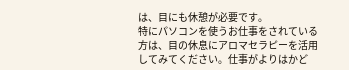は、目にも休憩が必要です。
特にパソコンを使うお仕事をされている方は、目の休息にアロマセラピーを活用してみてください。仕事がよりはかど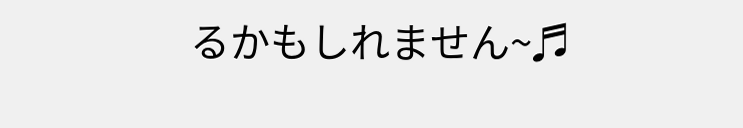るかもしれません~♬